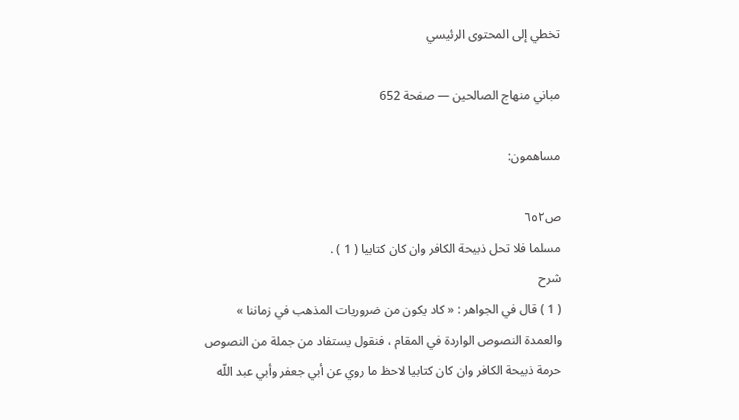تخطي إلى المحتوى الرئيسي

مباني منهاج الصالحين — صفحة 652

مساهمون:

ص٦٥٢
مسلما فلا تحل ذبيحة الكافر وان كان كتابيا ( 1 ) .
شرح
( 1 ) قال في الجواهر : « كاد يكون من ضروريات المذهب في زماننا » والعمدة النصوص الواردة في المقام ، فنقول يستفاد من جملة من النصوص حرمة ذبيحة الكافر وان كان كتابيا لاحظ ما روي عن أبي جعفر وأبي عبد اللّه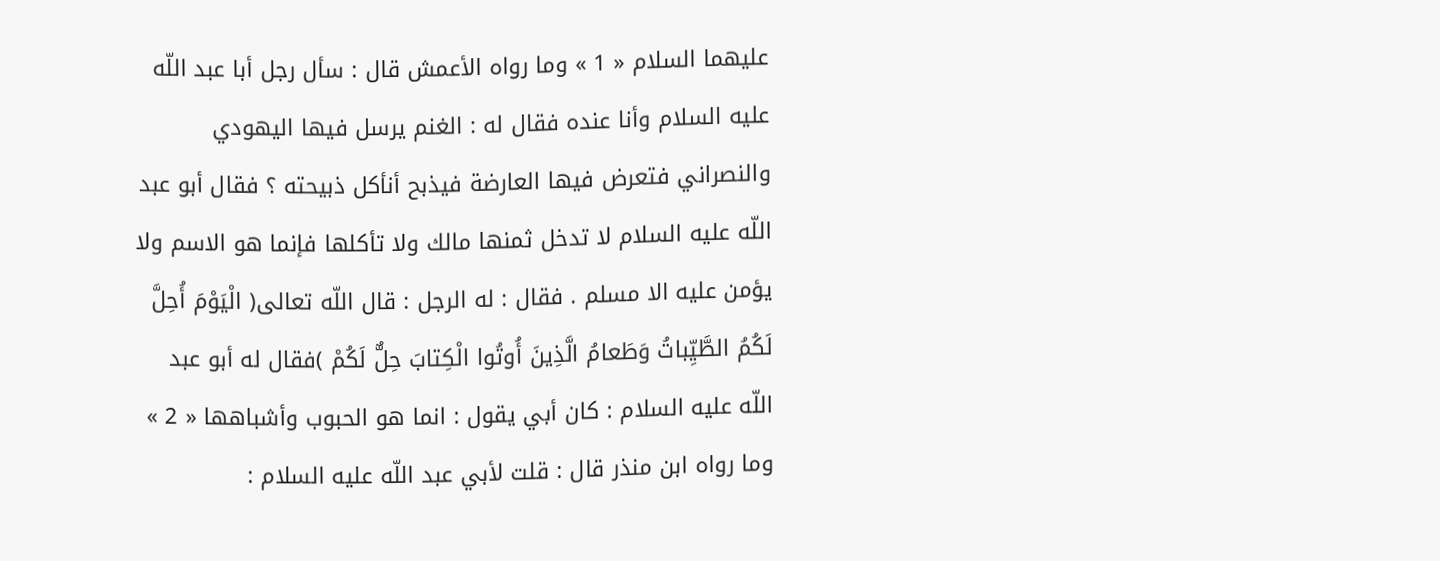عليهما السلام « 1 » وما رواه الأعمش قال : سأل رجل أبا عبد اللّه عليه السلام وأنا عنده فقال له : الغنم يرسل فيها اليهودي والنصراني فتعرض فيها العارضة فيذبح أنأكل ذبيحته ؟ فقال أبو عبد اللّه عليه السلام لا تدخل ثمنها مالك ولا تأكلها فإنما هو الاسم ولا يؤمن عليه الا مسلم . فقال : له الرجل : قال اللّه تعالى( الْيَوْمَ أُحِلَّ لَكُمُ الطَّيِّباتُ وَطَعامُ الَّذِينَ أُوتُوا الْكِتابَ حِلٌّ لَكُمْ )فقال له أبو عبد اللّه عليه السلام : كان أبي يقول : انما هو الحبوب وأشباهها « 2 » وما رواه ابن منذر قال : قلت لأبي عبد اللّه عليه السلام :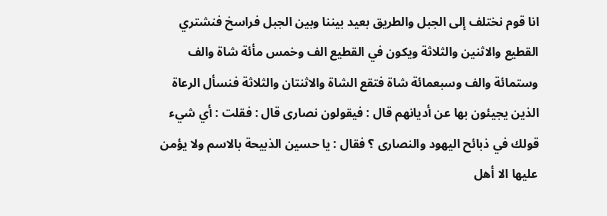انا قوم نختلف إلى الجبل والطريق بعيد بيننا وبين الجبل فراسخ فنشتري القطيع والاثنين والثلاثة ويكون في القطيع الف وخمس مأئة شاة والف وستمائة والف وسبعمائة شاة فتقع الشاة والاثنتان والثلاثة فنسأل الرعاة الذين يجيئون بها عن أديانهم قال : فيقولون نصارى قال : فقلت : أي شيء قولك في ذبائح اليهود والنصارى ؟ فقال : يا حسين الذبيحة بالاسم ولا يؤمن عليها الا أهل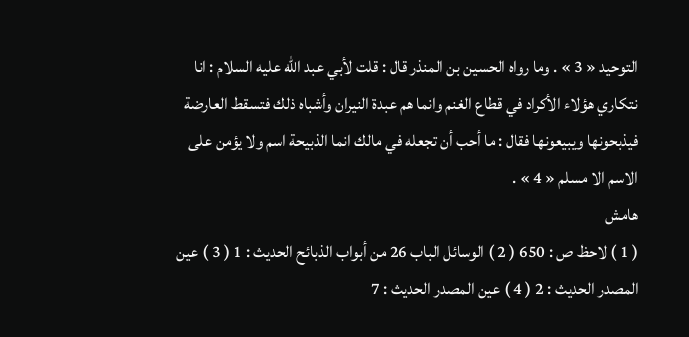التوحيد « 3 » . وما رواه الحسين بن المنذر قال : قلت لأبي عبد اللّه عليه السلام : انا نتكاري هؤلاء الأكراد في قطاع الغنم وانما هم عبدة النيران وأشباه ذلك فتسقط العارضة فيذبحونها ويبيعونها فقال : ما أحب أن تجعله في مالك انما الذبيحة اسم ولا يؤمن على الاسم الا مسلم « 4 » .
هامش
( 1 ) لاحظ ص : 650 ( 2 ) الوسائل الباب 26 من أبواب الذبائح الحديث : 1 ( 3 ) عين المصدر الحديث : 2 ( 4 ) عين المصدر الحديث : 7